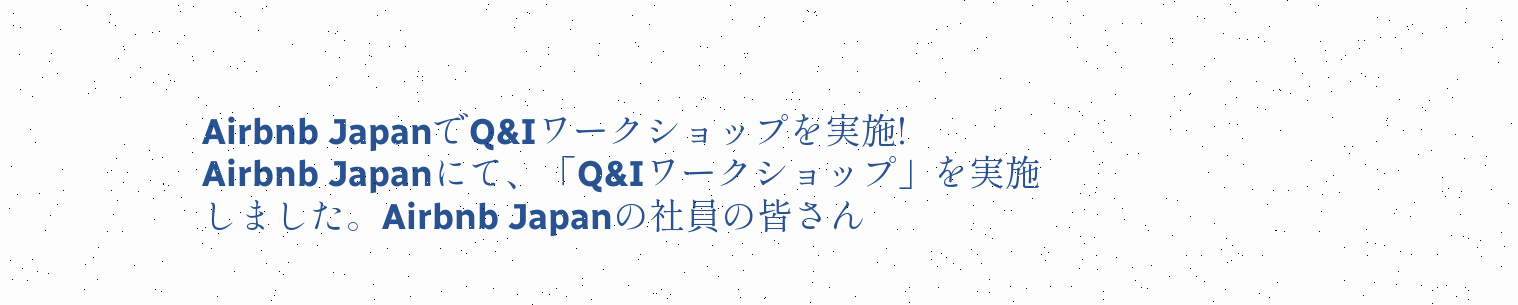Airbnb JapanでQ&Iワークショップを実施!
Airbnb Japanにて、「Q&Iワークショップ」を実施しました。Airbnb Japanの社員の皆さん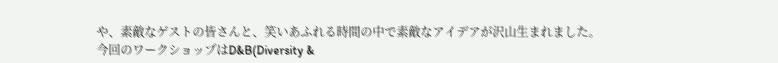や、素敵なゲストの皆さんと、笑いあふれる時間の中で素敵なアイデアが沢山生まれました。
今回のワークショップはD&B(Diversity &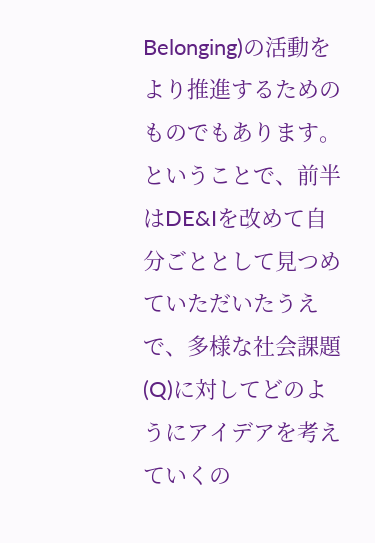Belonging)の活動をより推進するためのものでもあります。ということで、前半はDE&Iを改めて自分ごととして見つめていただいたうえで、多様な社会課題(Q)に対してどのようにアイデアを考えていくの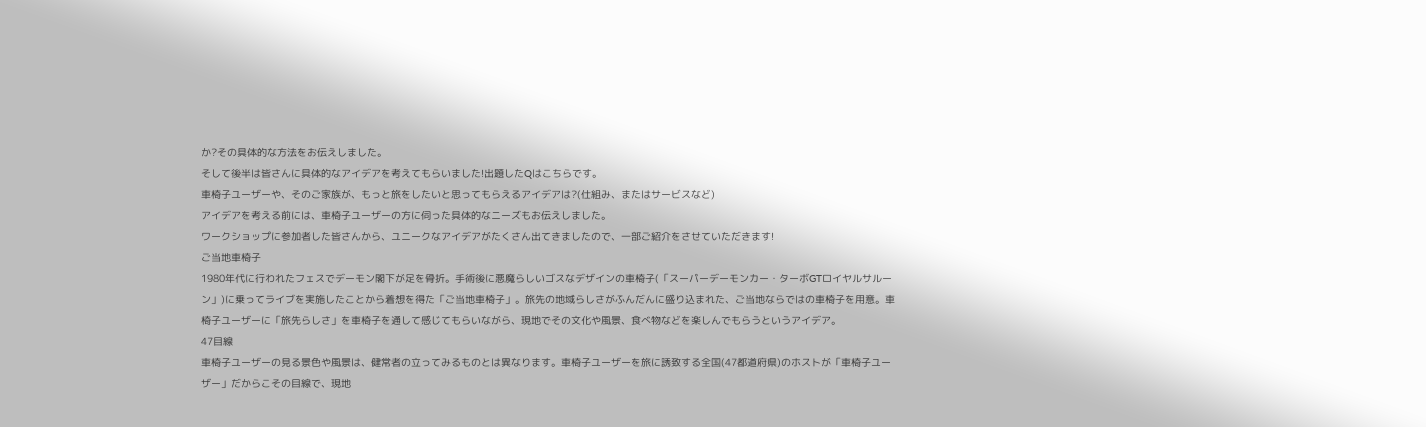か?その具体的な方法をお伝えしました。
そして後半は皆さんに具体的なアイデアを考えてもらいました!出題したQはこちらです。
車椅子ユーザーや、そのご家族が、もっと旅をしたいと思ってもらえるアイデアは?(仕組み、またはサービスなど)
アイデアを考える前には、車椅子ユーザーの方に伺った具体的なニーズもお伝えしました。
ワークショップに参加者した皆さんから、ユニークなアイデアがたくさん出てきましたので、一部ご紹介をさせていただきます!
ご当地車椅子
1980年代に行われたフェスでデーモン閣下が足を骨折。手術後に悪魔らしいゴスなデザインの車椅子(「スーパーデーモンカー・ターボGTロイヤルサルーン」)に乗ってライブを実施したことから着想を得た「ご当地車椅子」。旅先の地域らしさがふんだんに盛り込まれた、ご当地ならではの車椅子を用意。車椅子ユーザーに「旅先らしさ」を車椅子を通して感じてもらいながら、現地でその文化や風景、食べ物などを楽しんでもらうというアイデア。
47目線
車椅子ユーザーの見る景色や風景は、健常者の立ってみるものとは異なります。車椅子ユーザーを旅に誘致する全国(47都道府県)のホストが「車椅子ユーザー」だからこその目線で、現地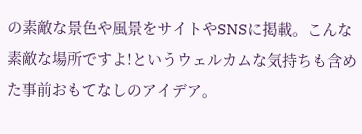の素敵な景色や風景をサイトやSNSに掲載。こんな素敵な場所ですよ!というウェルカムな気持ちも含めた事前おもてなしのアイデア。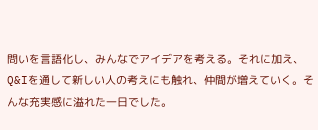問いを言語化し、みんなでアイデアを考える。それに加え、Q&Iを通して新しい人の考えにも触れ、仲間が増えていく。そんな充実感に溢れた一日でした。